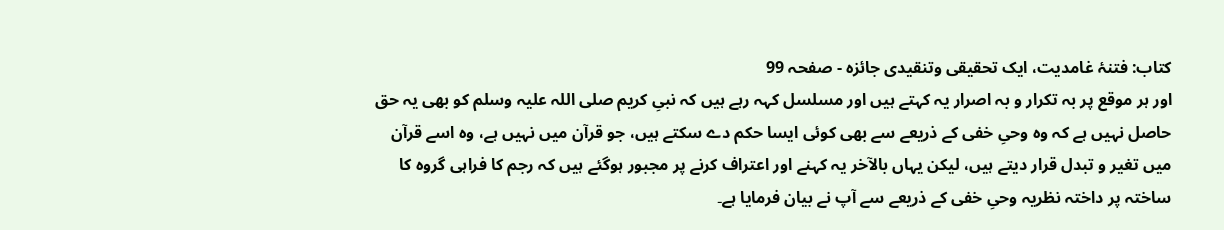کتاب: فتنۂ غامدیت، ایک تحقیقی وتنقیدی جائزہ - صفحہ 99
اور ہر موقع پر بہ تکرار و بہ اصرار یہ کہتے ہیں اور مسلسل کہہ رہے ہیں کہ نبیِ کریم صلی اللہ علیہ وسلم کو بھی یہ حق حاصل نہیں ہے کہ وہ وحیِ خفی کے ذریعے سے بھی کوئی ایسا حکم دے سکتے ہیں، جو قرآن میں نہیں ہے، وہ اسے قرآن میں تغیر و تبدل قرار دیتے ہیں، لیکن یہاں بالآخر یہ کہنے اور اعتراف کرنے پر مجبور ہوگئے ہیں کہ رجم کا فراہی گروہ کا ساختہ پر داختہ نظریہ وحیِ خفی کے ذریعے سے آپ نے بیان فرمایا ہے۔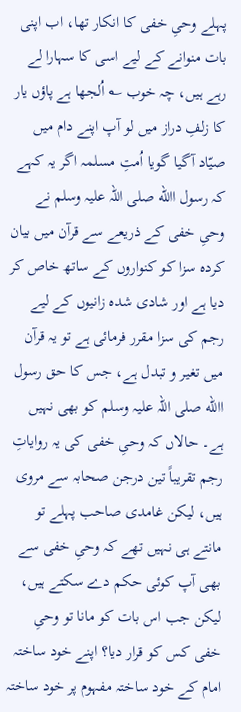پہلے وحیِ خفی کا انکار تھا، اب اپنی بات منوانے کے لیے اسی کا سہارا لے رہے ہیں، چہ خوب ؎ اُلجھا ہے پاؤں یار کا زلفِ دراز میں لو آپ اپنے دام میں صیّاد آگیا گویا اُمتِ مسلمہ اگر یہ کہے کہ رسول االله صلی اللہ علیہ وسلم نے وحیِ خفی کے ذریعے سے قرآن میں بیان کردہ سزا کو کنواروں کے ساتھ خاص کر دیا ہے اور شادی شدہ زانیوں کے لیے رجم کی سزا مقرر فرمائی ہے تو یہ قرآن میں تغیر و تبدل ہے، جس کا حق رسول االله صلی اللہ علیہ وسلم کو بھی نہیں ہے۔ حالاں کہ وحیِ خفی کی یہ روایاتِ رجم تقریباً تین درجن صحابہ سے مروی ہیں، لیکن غامدی صاحب پہلے تو مانتے ہی نہیں تھے کہ وحیِ خفی سے بھی آپ کوئی حکم دے سکتے ہیں، لیکن جب اس بات کو مانا تو وحیِ خفی کس کو قرار دیا؟ اپنے خود ساختہ امام کے خود ساختہ مفہوم پر خود ساختہ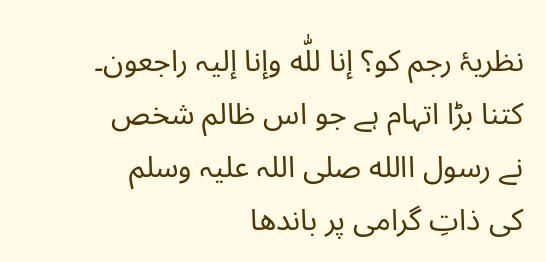نظریۂ رجم کو؟ إنا للّٰه وإنا إلیہ راجعون۔ کتنا بڑا اتہام ہے جو اس ظالم شخص نے رسول االله صلی اللہ علیہ وسلم کی ذاتِ گرامی پر باندھا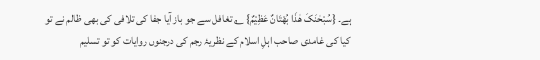ہے۔ {سُبْحٰنَکَ ھٰذَا بُھْتَانٌ عَظِیْمٌ} ؎ تغافل سے جو باز آیا جفا کی تلافی کی بھی ظالم نے تو کیا کی غامدی صاحب اہلِ اسلام کے نظریۂ رجم کی درجنوں روایات کو تو تسلیم